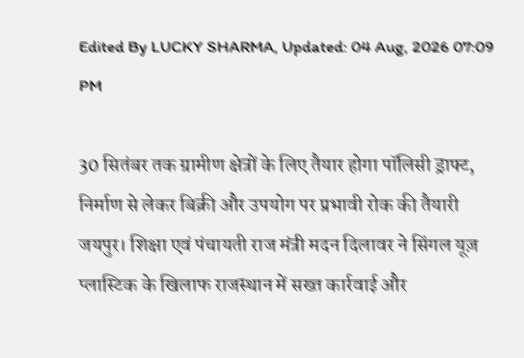Edited By LUCKY SHARMA, Updated: 04 Aug, 2026 07:09 PM

30 सितंबर तक ग्रामीण क्षेत्रों के लिए तैयार होगा पॉलिसी ड्राफ्ट, निर्माण से लेकर बिक्री और उपयोग पर प्रभावी रोक की तैयारी
जयपुर। शिक्षा एवं पंचायती राज मंत्री मदन दिलावर ने सिंगल यूज़ प्लास्टिक के खिलाफ राजस्थान में सख्त कार्रवाई और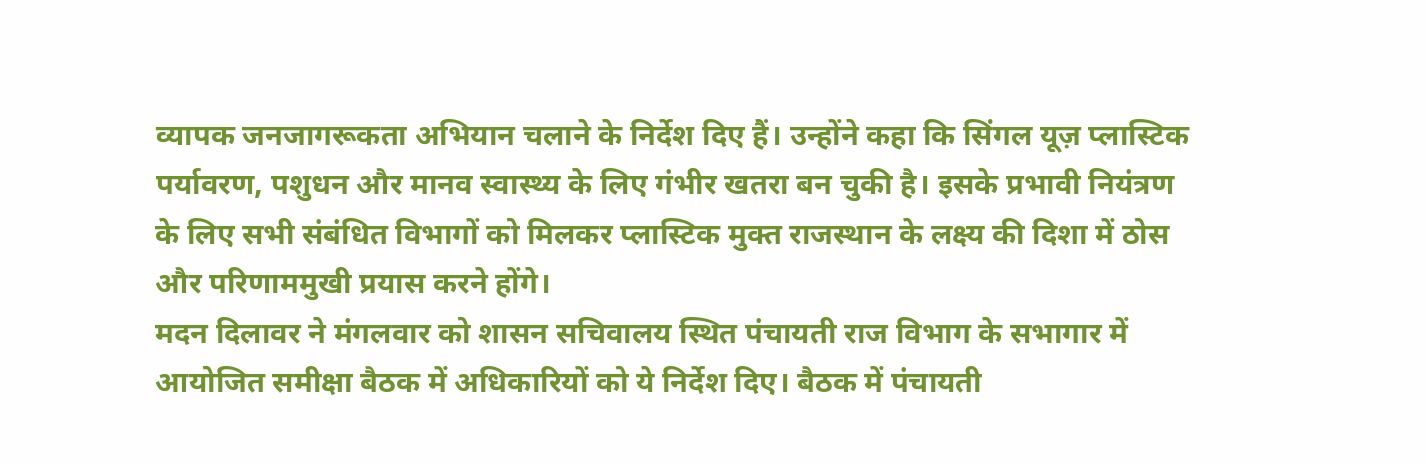व्यापक जनजागरूकता अभियान चलाने के निर्देश दिए हैं। उन्होंने कहा कि सिंगल यूज़ प्लास्टिक पर्यावरण, पशुधन और मानव स्वास्थ्य के लिए गंभीर खतरा बन चुकी है। इसके प्रभावी नियंत्रण के लिए सभी संबंधित विभागों को मिलकर प्लास्टिक मुक्त राजस्थान के लक्ष्य की दिशा में ठोस और परिणाममुखी प्रयास करने होंगे।
मदन दिलावर ने मंगलवार को शासन सचिवालय स्थित पंचायती राज विभाग के सभागार में आयोजित समीक्षा बैठक में अधिकारियों को ये निर्देश दिए। बैठक में पंचायती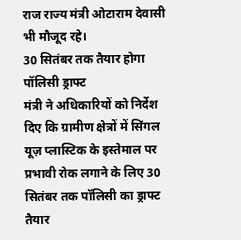राज राज्य मंत्री ओटाराम देवासी भी मौजूद रहे।
30 सितंबर तक तैयार होगा पॉलिसी ड्राफ्ट
मंत्री ने अधिकारियों को निर्देश दिए कि ग्रामीण क्षेत्रों में सिंगल यूज़ प्लास्टिक के इस्तेमाल पर प्रभावी रोक लगाने के लिए 30 सितंबर तक पॉलिसी का ड्राफ्ट तैयार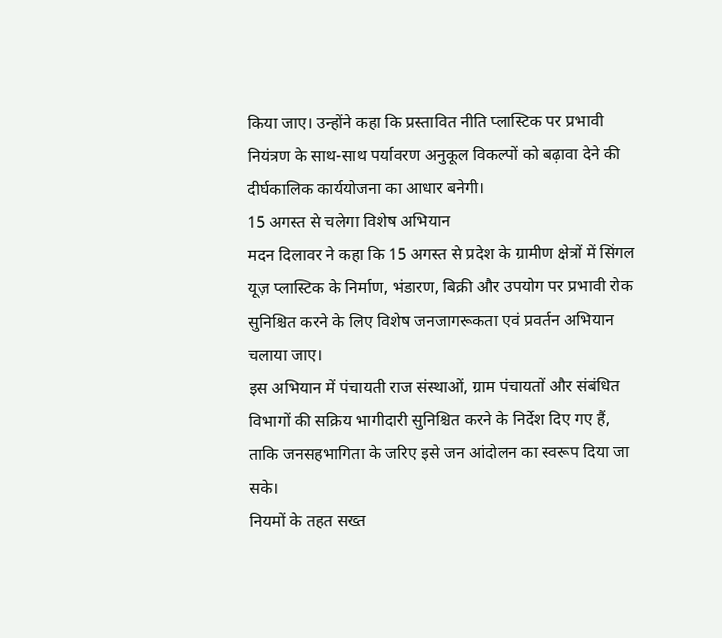किया जाए। उन्होंने कहा कि प्रस्तावित नीति प्लास्टिक पर प्रभावी नियंत्रण के साथ-साथ पर्यावरण अनुकूल विकल्पों को बढ़ावा देने की दीर्घकालिक कार्ययोजना का आधार बनेगी।
15 अगस्त से चलेगा विशेष अभियान
मदन दिलावर ने कहा कि 15 अगस्त से प्रदेश के ग्रामीण क्षेत्रों में सिंगल यूज़ प्लास्टिक के निर्माण, भंडारण, बिक्री और उपयोग पर प्रभावी रोक सुनिश्चित करने के लिए विशेष जनजागरूकता एवं प्रवर्तन अभियान चलाया जाए।
इस अभियान में पंचायती राज संस्थाओं, ग्राम पंचायतों और संबंधित विभागों की सक्रिय भागीदारी सुनिश्चित करने के निर्देश दिए गए हैं, ताकि जनसहभागिता के जरिए इसे जन आंदोलन का स्वरूप दिया जा सके।
नियमों के तहत सख्त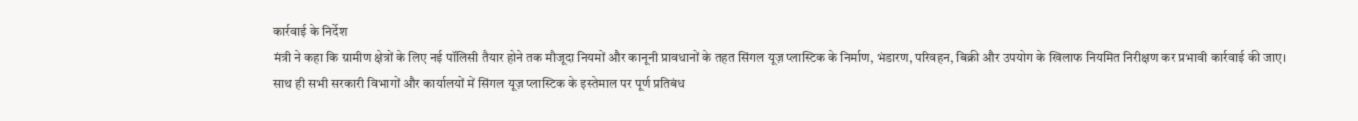कार्रवाई के निर्देश
मंत्री ने कहा कि ग्रामीण क्षेत्रों के लिए नई पॉलिसी तैयार होने तक मौजूदा नियमों और कानूनी प्रावधानों के तहत सिंगल यूज़ प्लास्टिक के निर्माण, भंडारण, परिवहन, बिक्री और उपयोग के खिलाफ नियमित निरीक्षण कर प्रभावी कार्रवाई की जाए।
साथ ही सभी सरकारी विभागों और कार्यालयों में सिंगल यूज़ प्लास्टिक के इस्तेमाल पर पूर्ण प्रतिबंध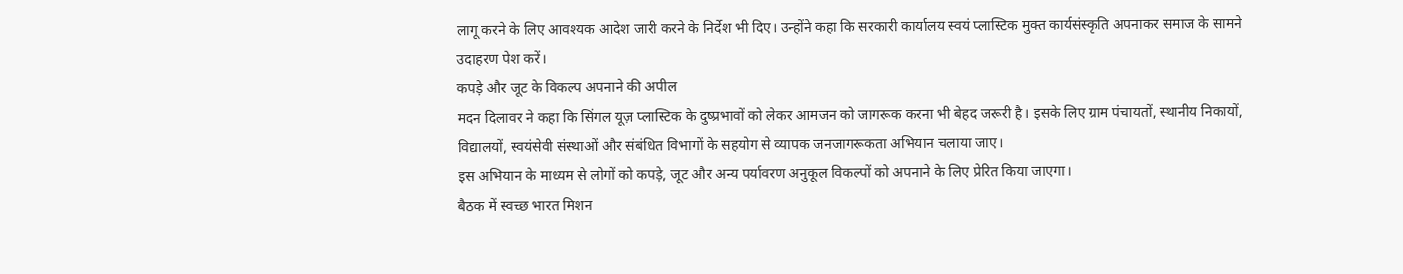लागू करने के लिए आवश्यक आदेश जारी करने के निर्देश भी दिए। उन्होंने कहा कि सरकारी कार्यालय स्वयं प्लास्टिक मुक्त कार्यसंस्कृति अपनाकर समाज के सामने उदाहरण पेश करें।
कपड़े और जूट के विकल्प अपनाने की अपील
मदन दिलावर ने कहा कि सिंगल यूज़ प्लास्टिक के दुष्प्रभावों को लेकर आमजन को जागरूक करना भी बेहद जरूरी है। इसके लिए ग्राम पंचायतों, स्थानीय निकायों, विद्यालयों, स्वयंसेवी संस्थाओं और संबंधित विभागों के सहयोग से व्यापक जनजागरूकता अभियान चलाया जाए।
इस अभियान के माध्यम से लोगों को कपड़े, जूट और अन्य पर्यावरण अनुकूल विकल्पों को अपनाने के लिए प्रेरित किया जाएगा।
बैठक में स्वच्छ भारत मिशन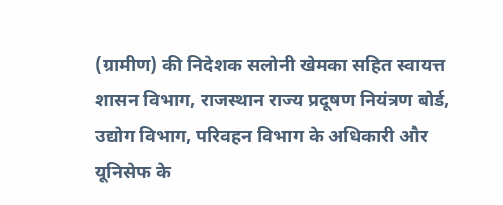(ग्रामीण) की निदेशक सलोनी खेमका सहित स्वायत्त शासन विभाग, राजस्थान राज्य प्रदूषण नियंत्रण बोर्ड, उद्योग विभाग, परिवहन विभाग के अधिकारी और यूनिसेफ के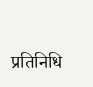प्रतिनिधि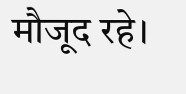मौजूद रहे।